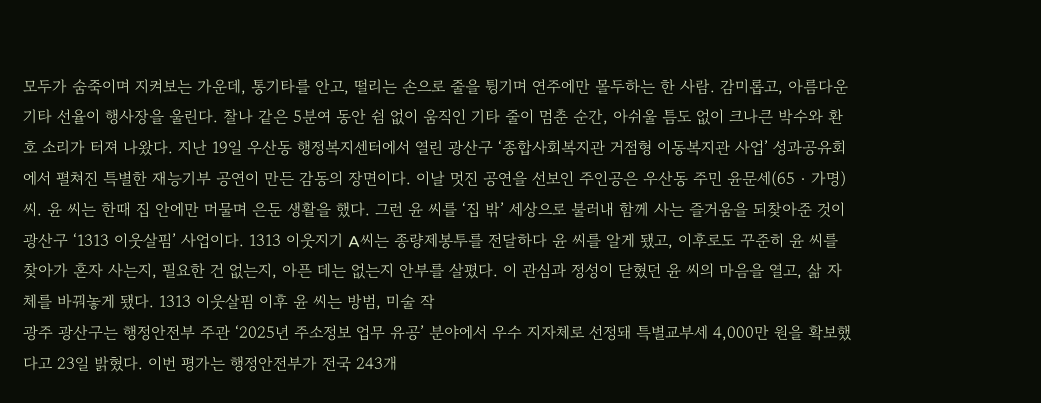모두가 숨죽이며 지켜보는 가운데, 통기타를 안고, 떨리는 손으로 줄을 튕기며 연주에만 몰두하는 한 사람. 감미롭고, 아름다운 기타 선율이 행사장을 울린다. 찰나 같은 5분여 동안 쉼 없이 움직인 기타 줄이 멈춘 순간, 아쉬울 틈도 없이 크나큰 박수와 환호 소리가 터져 나왔다. 지난 19일 우산동 행정복지센터에서 열린 광산구 ‘종합사회복지관 거점형 이동복지관 사업’ 성과공유회에서 펼쳐진 특별한 재능기부 공연이 만든 감동의 장면이다. 이날 멋진 공연을 선보인 주인공은 우산동 주민 윤문세(65‧가명) 씨. 윤 씨는 한때 집 안에만 머물며 은둔 생활을 했다. 그런 윤 씨를 ‘집 밖’ 세상으로 불러내 함께 사는 즐거움을 되찾아준 것이 광산구 ‘1313 이웃살핌’ 사업이다. 1313 이웃지기 A씨는 종량제봉투를 전달하다 윤 씨를 알게 됐고, 이후로도 꾸준히 윤 씨를 찾아가 혼자 사는지, 필요한 건 없는지, 아픈 데는 없는지 안부를 살폈다. 이 관심과 정성이 닫혔던 윤 씨의 마음을 열고, 삶 자체를 바꿔놓게 됐다. 1313 이웃살핌 이후 윤 씨는 방범, 미술 작
광주 광산구는 행정안전부 주관 ‘2025년 주소정보 업무 유공’ 분야에서 우수 지자체로 선정돼 특별교부세 4,000만 원을 확보했다고 23일 밝혔다. 이번 평가는 행정안전부가 전국 243개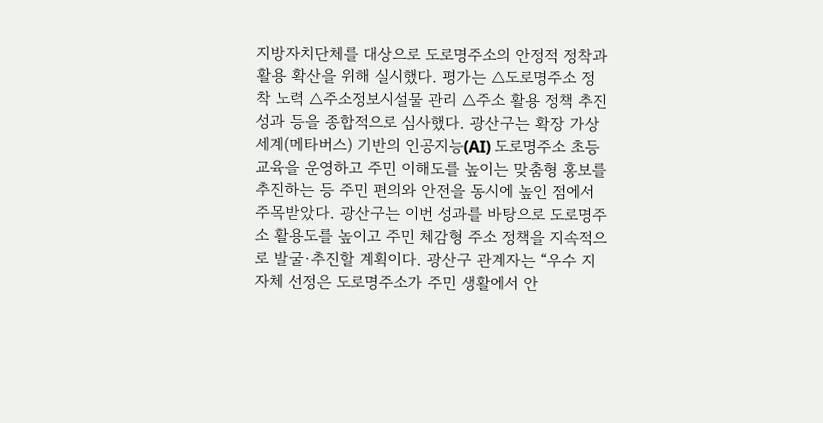지방자치단체를 대상으로 도로명주소의 안정적 정착과 활용 확산을 위해 실시했다. 평가는 △도로명주소 정착 노력 △주소정보시설물 관리 △주소 활용 정책 추진 성과 등을 종합적으로 심사했다. 광산구는 확장 가상 세계(메타버스) 기반의 인공지능(AI) 도로명주소 초등교육을 운영하고 주민 이해도를 높이는 맞춤형 홍보를 추진하는 등 주민 편의와 안전을 동시에 높인 점에서 주목받았다. 광산구는 이번 성과를 바탕으로 도로명주소 활용도를 높이고 주민 체감형 주소 정책을 지속적으로 발굴·추진할 계획이다. 광산구 관계자는 “우수 지자체 선정은 도로명주소가 주민 생활에서 안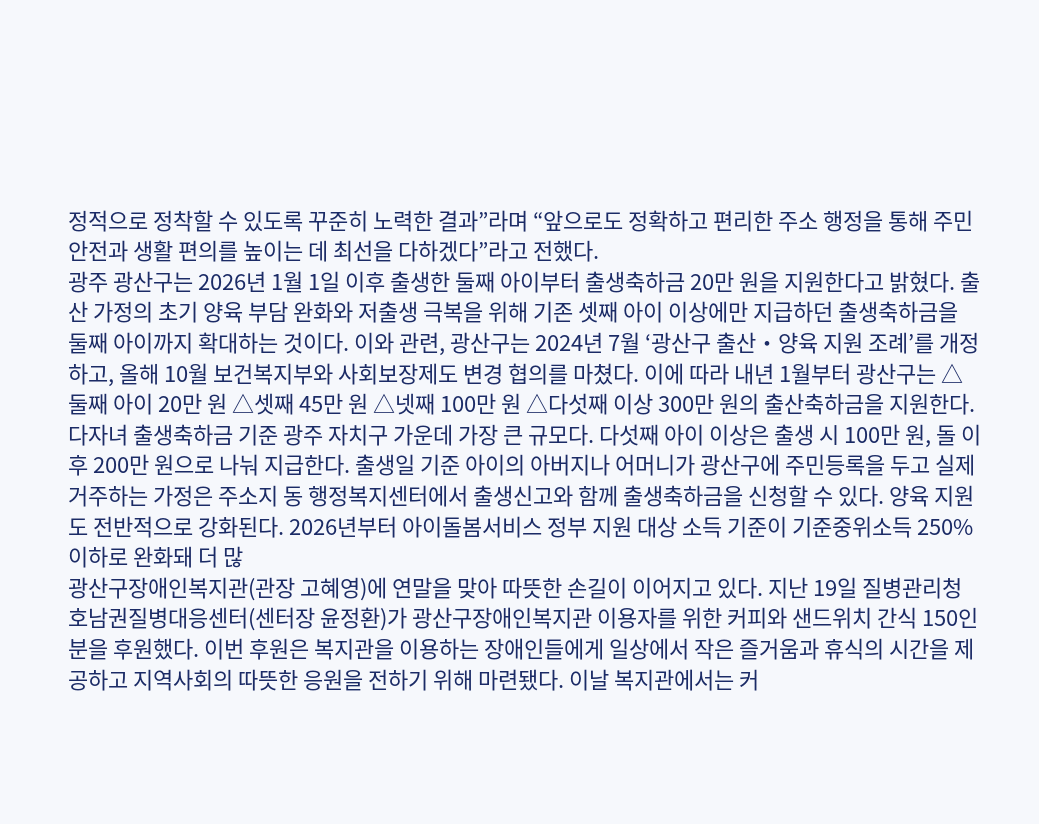정적으로 정착할 수 있도록 꾸준히 노력한 결과”라며 “앞으로도 정확하고 편리한 주소 행정을 통해 주민 안전과 생활 편의를 높이는 데 최선을 다하겠다”라고 전했다.
광주 광산구는 2026년 1월 1일 이후 출생한 둘째 아이부터 출생축하금 20만 원을 지원한다고 밝혔다. 출산 가정의 초기 양육 부담 완화와 저출생 극복을 위해 기존 셋째 아이 이상에만 지급하던 출생축하금을 둘째 아이까지 확대하는 것이다. 이와 관련, 광산구는 2024년 7월 ‘광산구 출산‧양육 지원 조례’를 개정하고, 올해 10월 보건복지부와 사회보장제도 변경 협의를 마쳤다. 이에 따라 내년 1월부터 광산구는 △둘째 아이 20만 원 △셋째 45만 원 △넷째 100만 원 △다섯째 이상 300만 원의 출산축하금을 지원한다. 다자녀 출생축하금 기준 광주 자치구 가운데 가장 큰 규모다. 다섯째 아이 이상은 출생 시 100만 원, 돌 이후 200만 원으로 나눠 지급한다. 출생일 기준 아이의 아버지나 어머니가 광산구에 주민등록을 두고 실제 거주하는 가정은 주소지 동 행정복지센터에서 출생신고와 함께 출생축하금을 신청할 수 있다. 양육 지원도 전반적으로 강화된다. 2026년부터 아이돌봄서비스 정부 지원 대상 소득 기준이 기준중위소득 250% 이하로 완화돼 더 많
광산구장애인복지관(관장 고혜영)에 연말을 맞아 따뜻한 손길이 이어지고 있다. 지난 19일 질병관리청 호남권질병대응센터(센터장 윤정환)가 광산구장애인복지관 이용자를 위한 커피와 샌드위치 간식 150인분을 후원했다. 이번 후원은 복지관을 이용하는 장애인들에게 일상에서 작은 즐거움과 휴식의 시간을 제공하고 지역사회의 따뜻한 응원을 전하기 위해 마련됐다. 이날 복지관에서는 커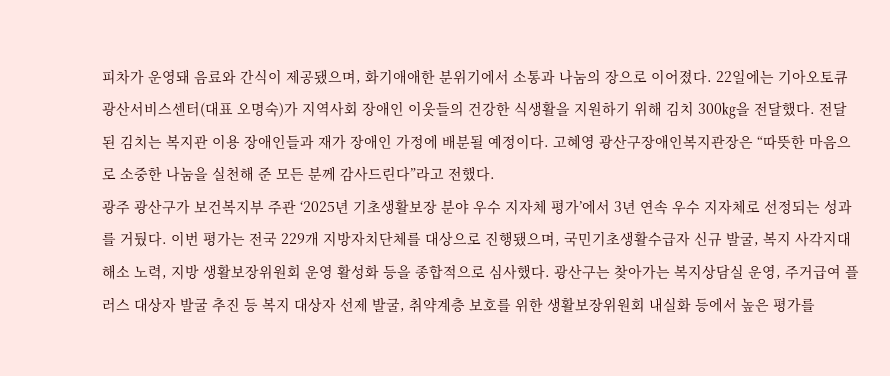피차가 운영돼 음료와 간식이 제공됐으며, 화기애애한 분위기에서 소통과 나눔의 장으로 이어졌다. 22일에는 기아오토큐 광산서비스센터(대표 오명숙)가 지역사회 장애인 이웃들의 건강한 식생활을 지원하기 위해 김치 300㎏을 전달했다. 전달된 김치는 복지관 이용 장애인들과 재가 장애인 가정에 배분될 예정이다. 고혜영 광산구장애인복지관장은 “따뜻한 마음으로 소중한 나눔을 실천해 준 모든 분께 감사드린다”라고 전했다.
광주 광산구가 보건복지부 주관 ‘2025년 기초생활보장 분야 우수 지자체 평가’에서 3년 연속 우수 지자체로 선정되는 성과를 거뒀다. 이번 평가는 전국 229개 지방자치단체를 대상으로 진행됐으며, 국민기초생활수급자 신규 발굴, 복지 사각지대 해소 노력, 지방 생활보장위원회 운영 활성화 등을 종합적으로 심사했다. 광산구는 찾아가는 복지상담실 운영, 주거급여 플러스 대상자 발굴 추진 등 복지 대상자 선제 발굴, 취약계층 보호를 위한 생활보장위원회 내실화 등에서 높은 평가를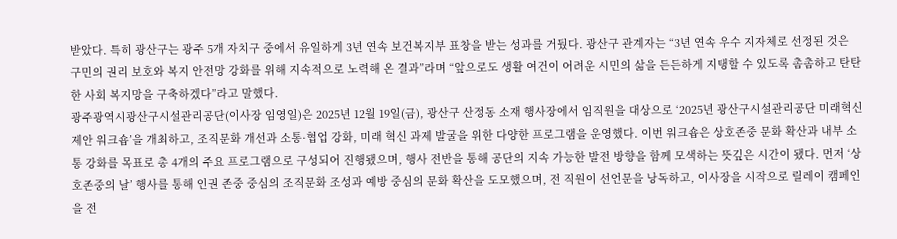받았다. 특히 광산구는 광주 5개 자치구 중에서 유일하게 3년 연속 보건복지부 표창을 받는 성과를 거뒀다. 광산구 관계자는 “3년 연속 우수 지자체로 선정된 것은 구민의 권리 보호와 복지 안전망 강화를 위해 지속적으로 노력해 온 결과”라며 “앞으로도 생활 여건이 어려운 시민의 삶을 든든하게 지탱할 수 있도록 촘촘하고 탄탄한 사회 복지망을 구축하겠다”라고 말했다.
광주광역시광산구시설관리공단(이사장 임영일)은 2025년 12월 19일(금), 광산구 산정동 소재 행사장에서 임직원을 대상으로 ‘2025년 광산구시설관리공단 미래혁신제안 워크숍’을 개최하고, 조직문화 개선과 소통·협업 강화, 미래 혁신 과제 발굴을 위한 다양한 프로그램을 운영했다. 이번 워크숍은 상호존중 문화 확산과 내부 소통 강화를 목표로 총 4개의 주요 프로그램으로 구성되어 진행됐으며, 행사 전반을 통해 공단의 지속 가능한 발전 방향을 함께 모색하는 뜻깊은 시간이 됐다. 먼저 ‘상호존중의 날’ 행사를 통해 인권 존중 중심의 조직문화 조성과 예방 중심의 문화 확산을 도모했으며, 전 직원이 선언문을 낭독하고, 이사장을 시작으로 릴레이 캠페인을 전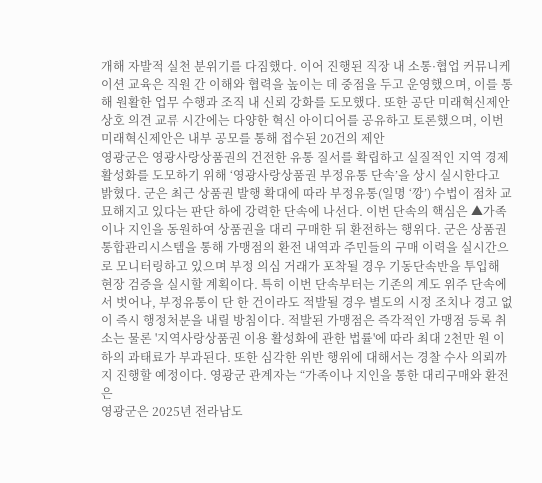개해 자발적 실천 분위기를 다짐했다. 이어 진행된 직장 내 소통·협업 커뮤니케이션 교육은 직원 간 이해와 협력을 높이는 데 중점을 두고 운영했으며, 이를 통해 원활한 업무 수행과 조직 내 신뢰 강화를 도모했다. 또한 공단 미래혁신제안 상호 의견 교류 시간에는 다양한 혁신 아이디어를 공유하고 토론했으며, 이번 미래혁신제안은 내부 공모를 통해 접수된 20건의 제안
영광군은 영광사랑상품권의 건전한 유통 질서를 확립하고 실질적인 지역 경제 활성화를 도모하기 위해 ‘영광사랑상품권 부정유통 단속’을 상시 실시한다고 밝혔다. 군은 최근 상품권 발행 확대에 따라 부정유통(일명 ‘깡’) 수법이 점차 교묘해지고 있다는 판단 하에 강력한 단속에 나선다. 이번 단속의 핵심은 ▲가족이나 지인을 동원하여 상품권을 대리 구매한 뒤 환전하는 행위다. 군은 상품권 통합관리시스템을 통해 가맹점의 환전 내역과 주민들의 구매 이력을 실시간으로 모니터링하고 있으며 부정 의심 거래가 포착될 경우 기동단속반을 투입해 현장 검증을 실시할 계획이다. 특히 이번 단속부터는 기존의 계도 위주 단속에서 벗어나, 부정유통이 단 한 건이라도 적발될 경우 별도의 시정 조치나 경고 없이 즉시 행정처분을 내릴 방침이다. 적발된 가맹점은 즉각적인 가맹점 등록 취소는 물론 '지역사랑상품권 이용 활성화에 관한 법률'에 따라 최대 2천만 원 이하의 과태료가 부과된다. 또한 심각한 위반 행위에 대해서는 경찰 수사 의뢰까지 진행할 예정이다. 영광군 관계자는 “가족이나 지인을 통한 대리구매와 환전은
영광군은 2025년 전라남도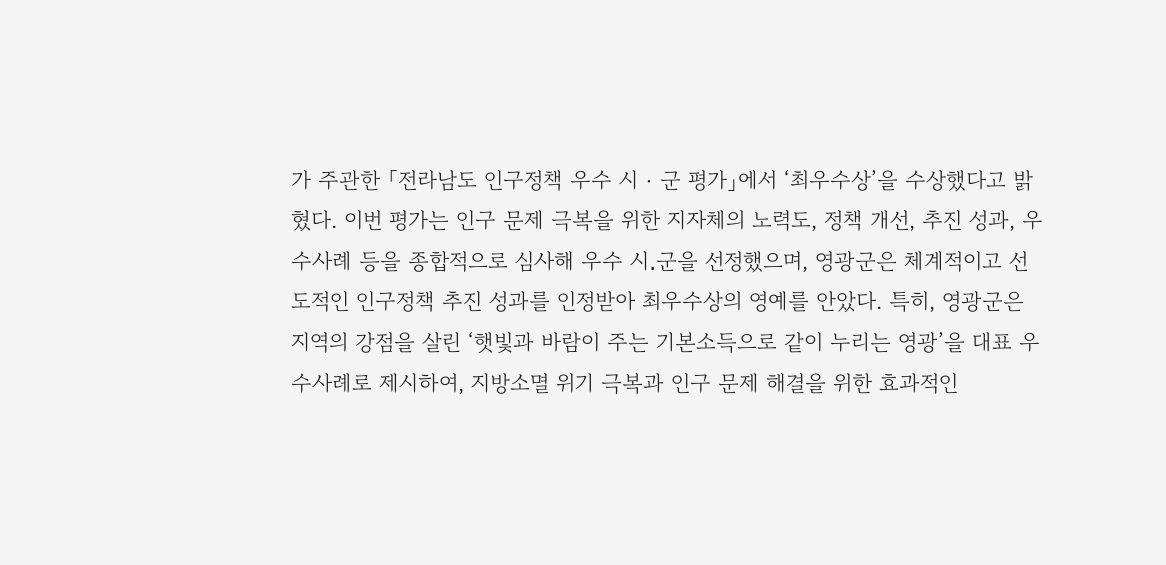가 주관한 「전라남도 인구정책 우수 시‧군 평가」에서 ‘최우수상’을 수상했다고 밝혔다. 이번 평가는 인구 문제 극복을 위한 지자체의 노력도, 정책 개선, 추진 성과, 우수사례 등을 종합적으로 심사해 우수 시․군을 선정했으며, 영광군은 체계적이고 선도적인 인구정책 추진 성과를 인정받아 최우수상의 영예를 안았다. 특히, 영광군은 지역의 강점을 살린 ‘햇빛과 바람이 주는 기본소득으로 같이 누리는 영광’을 대표 우수사례로 제시하여, 지방소멸 위기 극복과 인구 문제 해결을 위한 효과적인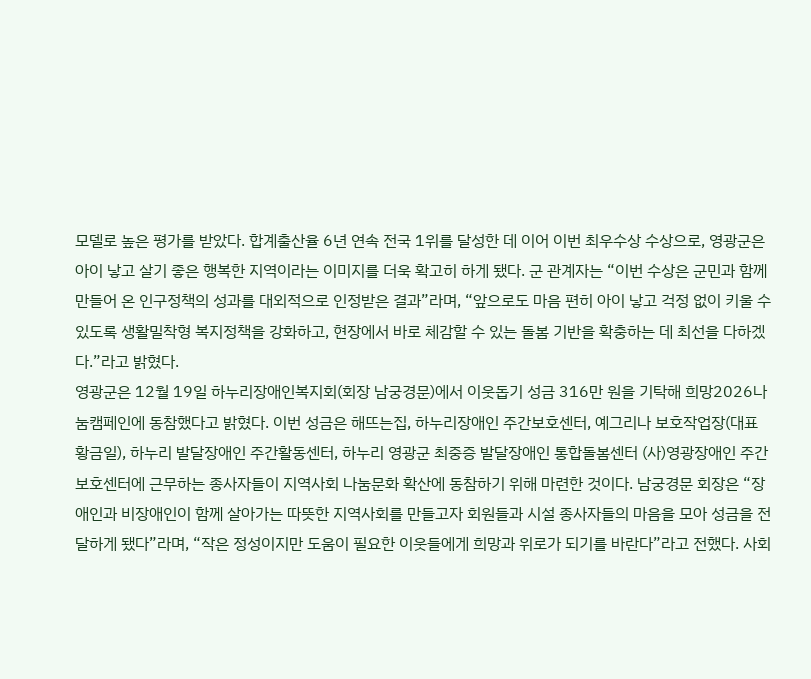모델로 높은 평가를 받았다. 합계출산율 6년 연속 전국 1위를 달성한 데 이어 이번 최우수상 수상으로, 영광군은 아이 낳고 살기 좋은 행복한 지역이라는 이미지를 더욱 확고히 하게 됐다. 군 관계자는 “이번 수상은 군민과 함께 만들어 온 인구정책의 성과를 대외적으로 인정받은 결과”라며, “앞으로도 마음 편히 아이 낳고 걱정 없이 키울 수 있도록 생활밀착형 복지정책을 강화하고, 현장에서 바로 체감할 수 있는 돌봄 기반을 확충하는 데 최선을 다하겠다.”라고 밝혔다.
영광군은 12월 19일 하누리장애인복지회(회장 남궁경문)에서 이웃돕기 성금 316만 원을 기탁해 희망2026나눔캠페인에 동참했다고 밝혔다. 이번 성금은 해뜨는집, 하누리장애인 주간보호센터, 예그리나 보호작업장(대표 황금일), 하누리 발달장애인 주간활동센터, 하누리 영광군 최중증 발달장애인 통합돌봄센터 (사)영광장애인 주간보호센터에 근무하는 종사자들이 지역사회 나눔문화 확산에 동참하기 위해 마련한 것이다. 남궁경문 회장은 “장애인과 비장애인이 함께 살아가는 따뜻한 지역사회를 만들고자 회원들과 시설 종사자들의 마음을 모아 성금을 전달하게 됐다”라며, “작은 정성이지만 도움이 필요한 이웃들에게 희망과 위로가 되기를 바란다”라고 전했다. 사회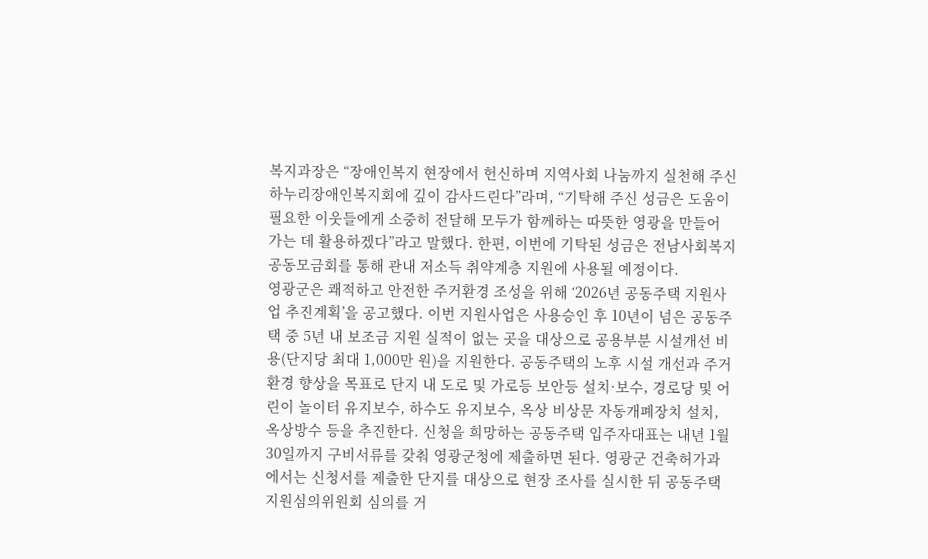복지과장은 “장애인복지 현장에서 헌신하며 지역사회 나눔까지 실천해 주신 하누리장애인복지회에 깊이 감사드린다”라며, “기탁해 주신 성금은 도움이 필요한 이웃들에게 소중히 전달해 모두가 함께하는 따뜻한 영광을 만들어 가는 데 활용하겠다”라고 말했다. 한편, 이번에 기탁된 성금은 전남사회복지공동모금회를 통해 관내 저소득 취약계층 지원에 사용될 예정이다.
영광군은 쾌적하고 안전한 주거환경 조성을 위해 ‘2026년 공동주택 지원사업 추진계획’을 공고했다. 이번 지원사업은 사용승인 후 10년이 넘은 공동주택 중 5년 내 보조금 지원 실적이 없는 곳을 대상으로 공용부분 시설개선 비용(단지당 최대 1,000만 원)을 지원한다. 공동주택의 노후 시설 개선과 주거환경 향상을 목표로 단지 내 도로 및 가로등 보안등 설치·보수, 경로당 및 어린이 놀이터 유지보수, 하수도 유지보수, 옥상 비상문 자동개폐장치 설치, 옥상방수 등을 추진한다. 신청을 희망하는 공동주택 입주자대표는 내년 1월 30일까지 구비서류를 갖춰 영광군청에 제출하면 된다. 영광군 건축허가과에서는 신청서를 제출한 단지를 대상으로 현장 조사를 실시한 뒤 공동주택 지원심의위원회 심의를 거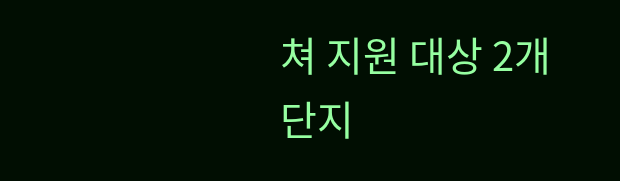쳐 지원 대상 2개 단지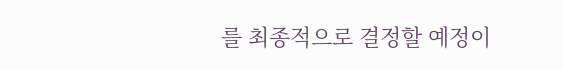를 최종적으로 결정할 예정이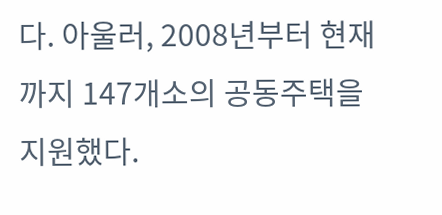다. 아울러, 2008년부터 현재까지 147개소의 공동주택을 지원했다.